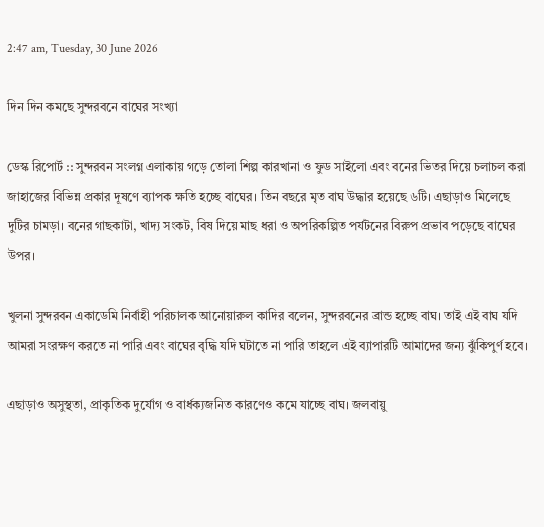2:47 am, Tuesday, 30 June 2026

দিন দিন কমছে সুন্দরবনে বাঘের সংখ্যা

ডেস্ক রিপোর্ট :: সুন্দরবন সংলগ্ন এলাকায় গড়ে তোলা শিল্প কারখানা ও ফুড সাইলো এবং বনের ভিতর দিয়ে চলাচল করা জাহাজের বিভিন্ন প্রকার দূষণে ব্যাপক ক্ষতি হচ্ছে বাঘের। তিন বছরে মৃত বাঘ উদ্ধার হয়েছে ৬টি। এছাড়াও মিলেছে দুটির চামড়া। বনের গাছকাটা, খাদ্য সংকট, বিষ দিয়ে মাছ ধরা ও অপরিকল্পিত পর্যটনের বিরুপ প্রভাব পড়েছে বাঘের উপর।

খুলনা সুন্দরবন একাডেমি নির্বাহী পরিচালক আনোয়ারুল কাদির বলেন, সুন্দরবনের ব্রান্ড হচ্ছে বাঘ। তাই এই বাঘ যদি আমরা সংরক্ষণ করতে না পারি এবং বাঘের বৃদ্ধি যদি ঘটাতে না পারি তাহলে এই ব্যাপারটি আমাদের জন্য ঝুঁকিপুর্ণ হবে।

এছাড়াও অসুস্থতা, প্রাকৃতিক দুর্যোগ ও বার্ধক্যজনিত কারণেও কমে যাচ্ছে বাঘ। জলবায়ু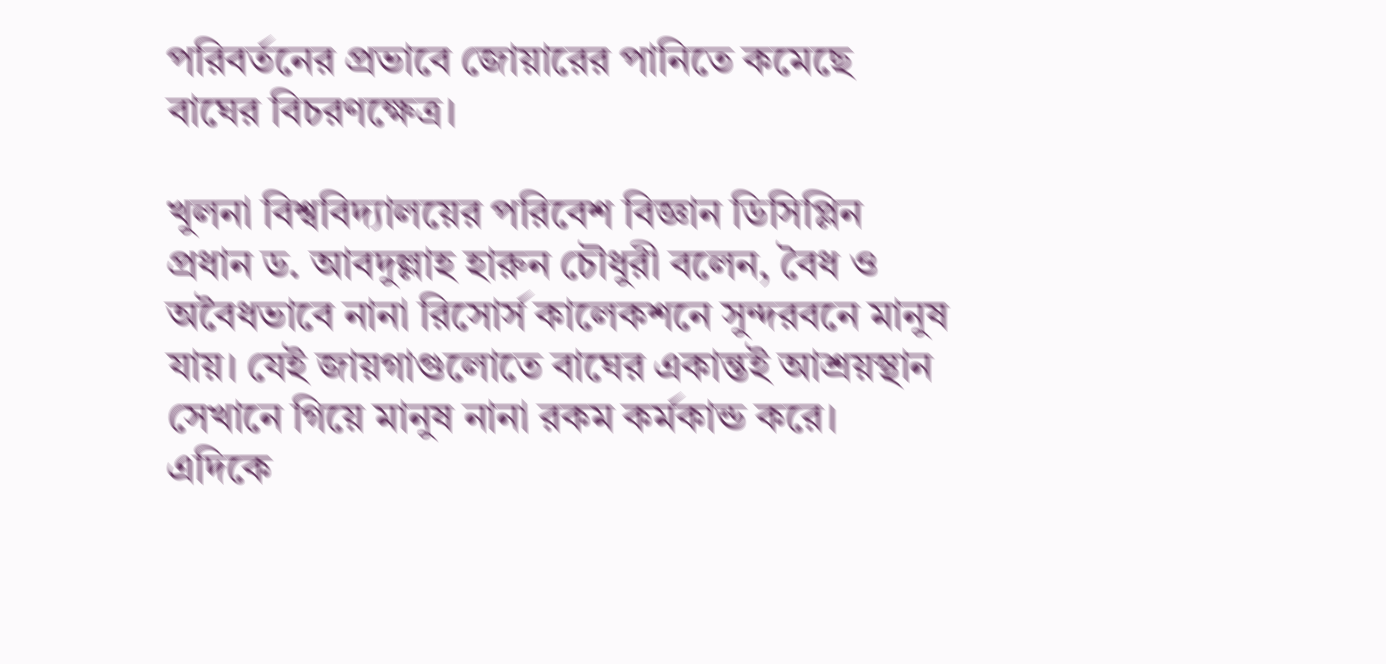পরিবর্তনের প্রভাবে জোয়ারের পানিতে কমেছে বাঘের বিচরণক্ষেত্র।

খুলনা বিশ্ববিদ্যালয়ের পরিবেশ বিজ্ঞান ডিসিপ্লিন প্রধান ড. আবদুল্লাহ হারুন চৌধুরী বলেন, বৈধ ও অবৈধভাবে নানা রিসোর্স কালেকশনে সুন্দরবনে মানুষ যায়। যেই জায়গাগুলোতে বাঘের একান্তই আশ্রয়স্থান সেখানে গিয়ে মানুষ নানা রকম কর্মকান্ড করে। এদিকে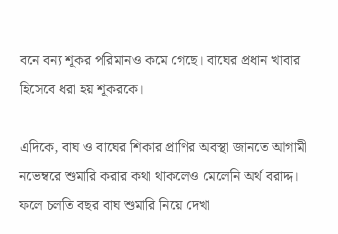বনে বন্য শূকর পরিমানও কমে গেছে। বাঘের প্রধান খাবার হিসেবে ধরা হয় শূকরকে।

এদিকে, বাঘ ও বাঘের শিকার প্রাণির অবস্থা জানতে আগামী নভেম্বরে শুমারি করার কথা থাকলেও মেলেনি অর্থ বরাদ্দ। ফলে চলতি বছর বাঘ শুমারি নিয়ে দেখা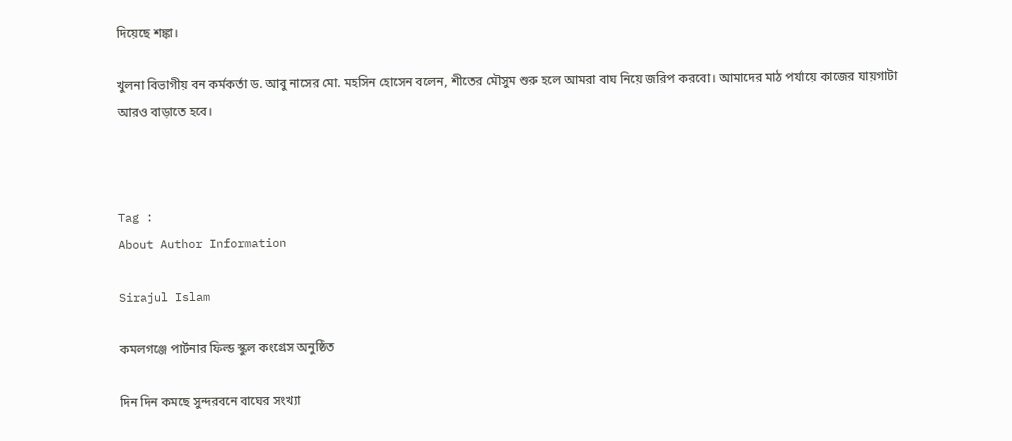দিয়েছে শঙ্কা।

খুলনা বিভাগীয় বন কর্মকর্তা ড. আবু নাসের মো. মহসিন হোসেন বলেন, শীতের মৌসুম শুরু হলে আমরা বাঘ নিয়ে জরিপ করবো। আমাদের মাঠ পর্যায়ে কাজের যায়গাটা আরও বাড়াতে হবে।



Tag :
About Author Information

Sirajul Islam

কমলগঞ্জে পার্টনার ফিল্ড স্কুল কংগ্রেস অনুষ্ঠিত

দিন দিন কমছে সুন্দরবনে বাঘের সংখ্যা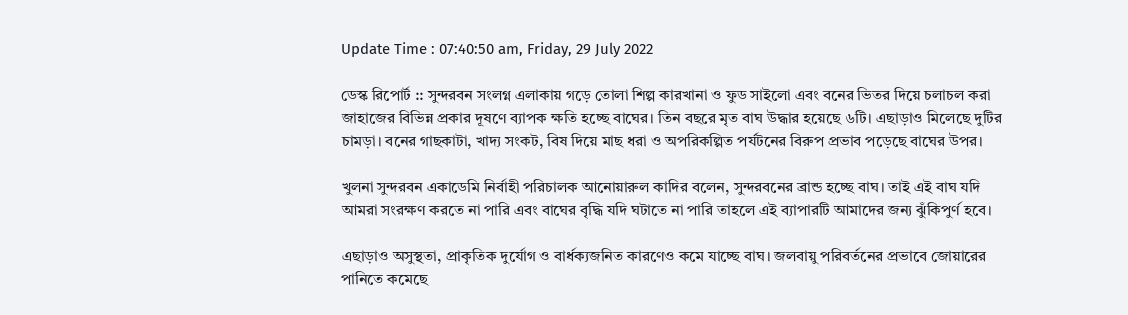Update Time : 07:40:50 am, Friday, 29 July 2022

ডেস্ক রিপোর্ট :: সুন্দরবন সংলগ্ন এলাকায় গড়ে তোলা শিল্প কারখানা ও ফুড সাইলো এবং বনের ভিতর দিয়ে চলাচল করা জাহাজের বিভিন্ন প্রকার দূষণে ব্যাপক ক্ষতি হচ্ছে বাঘের। তিন বছরে মৃত বাঘ উদ্ধার হয়েছে ৬টি। এছাড়াও মিলেছে দুটির চামড়া। বনের গাছকাটা, খাদ্য সংকট, বিষ দিয়ে মাছ ধরা ও অপরিকল্পিত পর্যটনের বিরুপ প্রভাব পড়েছে বাঘের উপর।

খুলনা সুন্দরবন একাডেমি নির্বাহী পরিচালক আনোয়ারুল কাদির বলেন, সুন্দরবনের ব্রান্ড হচ্ছে বাঘ। তাই এই বাঘ যদি আমরা সংরক্ষণ করতে না পারি এবং বাঘের বৃদ্ধি যদি ঘটাতে না পারি তাহলে এই ব্যাপারটি আমাদের জন্য ঝুঁকিপুর্ণ হবে।

এছাড়াও অসুস্থতা, প্রাকৃতিক দুর্যোগ ও বার্ধক্যজনিত কারণেও কমে যাচ্ছে বাঘ। জলবায়ু পরিবর্তনের প্রভাবে জোয়ারের পানিতে কমেছে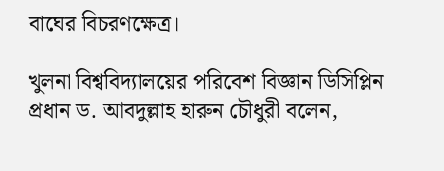বাঘের বিচরণক্ষেত্র।

খুলনা বিশ্ববিদ্যালয়ের পরিবেশ বিজ্ঞান ডিসিপ্লিন প্রধান ড. আবদুল্লাহ হারুন চৌধুরী বলেন,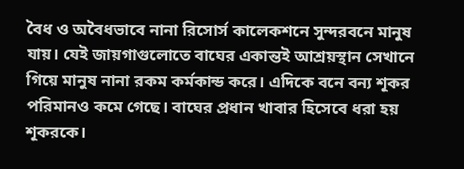বৈধ ও অবৈধভাবে নানা রিসোর্স কালেকশনে সুন্দরবনে মানুষ যায়। যেই জায়গাগুলোতে বাঘের একান্তই আশ্রয়স্থান সেখানে গিয়ে মানুষ নানা রকম কর্মকান্ড করে। এদিকে বনে বন্য শূকর পরিমানও কমে গেছে। বাঘের প্রধান খাবার হিসেবে ধরা হয় শূকরকে।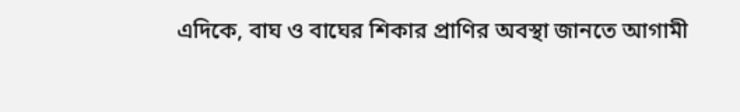এদিকে, বাঘ ও বাঘের শিকার প্রাণির অবস্থা জানতে আগামী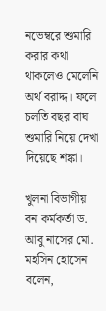নভেম্বরে শুমারি করার কথা থাকলেও মেলেনি অর্থ বরাদ্দ। ফলে চলতি বছর বাঘ শুমারি নিয়ে দেখা দিয়েছে শঙ্কা।

খুলনা বিভাগীয় বন কর্মকর্তা ড. আবু নাসের মো. মহসিন হোসেন বলেন,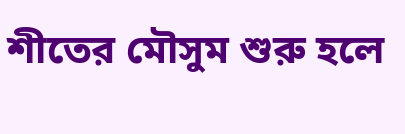শীতের মৌসুম শুরু হলে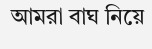আমরা বাঘ নিয়ে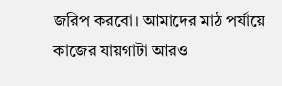জরিপ করবো। আমাদের মাঠ পর্যায়ে কাজের যায়গাটা আরও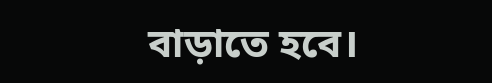বাড়াতে হবে।